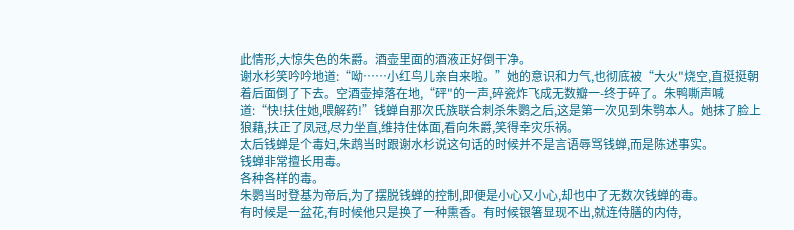此情形,大惊失色的朱爵。酒壶里面的酒液正好倒干净。
谢水杉笑吟吟地道:“呦……小红鸟儿亲自来啦。”她的意识和力气,也彻底被“大火"烧空,直挺挺朝着后面倒了下去。空酒壶掉落在地,“砰"的一声,碎瓷炸飞成无数瓣一-终于碎了。朱鸭嘶声喊道:“快!扶住她,喂解药!”钱蝉自那次氏族联合刺杀朱鹦之后,这是第一次见到朱鹗本人。她抹了脸上狼藉,扶正了凤冠,尽力坐直,维持住体面,看向朱爵,笑得幸灾乐祸。
太后钱蝉是个毒妇,朱鹉当时跟谢水杉说这句话的时候并不是言语辱骂钱蝉,而是陈述事实。
钱蝉非常擅长用毒。
各种各样的毒。
朱鹦当时登基为帝后,为了摆脱钱蝉的控制,即便是小心又小心,却也中了无数次钱蝉的毒。
有时候是一盆花,有时候他只是换了一种熏香。有时候银箸显现不出,就连侍膳的内侍,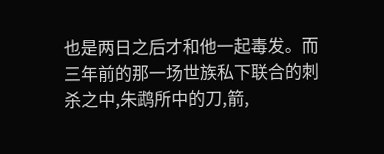也是两日之后才和他一起毒发。而三年前的那一场世族私下联合的刺杀之中,朱鹉所中的刀,箭,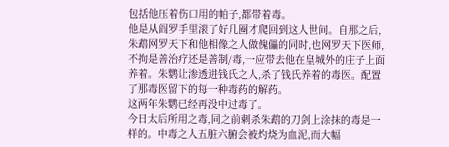包括他压着伤口用的帕子,都带着毒。
他是从阎罗手里滚了好几圈才爬回到这人世间。自那之后,朱鹉网罗天下和他相像之人做傀儡的同时,也网罗天下医师,不拘是善治疗还是善制/毒,一应带去他在皇城外的庄子上面养着。朱鹦让渗透进钱氏之人,杀了钱氏养着的毒医。配置了那毒医留下的每一种毒药的解药。
这两年朱鹦已经再没中过毒了。
今日太后所用之毒,同之前刺杀朱鹉的刀剑上涂抹的毒是一样的。中毒之人五脏六腑会被灼烧为血泥,而大幅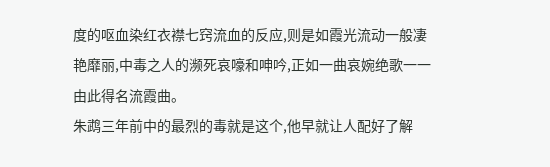度的呕血染红衣襟七窍流血的反应,则是如霞光流动一般凄艳靡丽,中毒之人的濒死哀嚎和呻吟,正如一曲哀婉绝歌一一由此得名流霞曲。
朱鹉三年前中的最烈的毒就是这个,他早就让人配好了解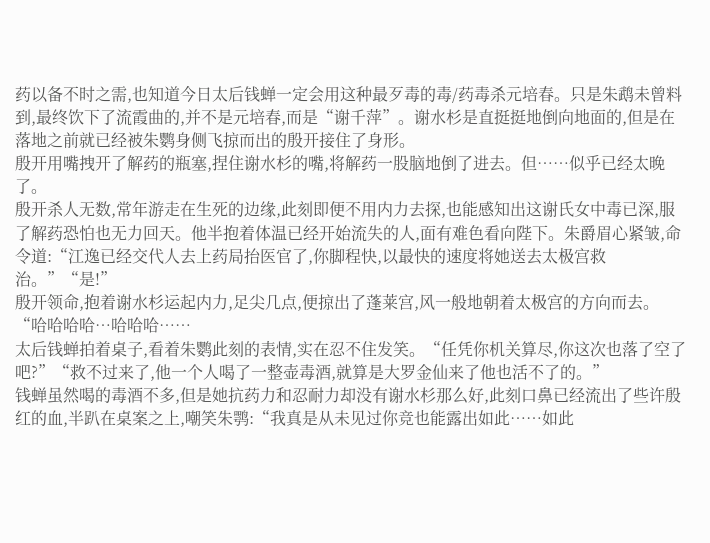药以备不时之需,也知道今日太后钱蝉一定会用这种最歹毒的毒/药毒杀元培春。只是朱鹉未曾料到,最终饮下了流霞曲的,并不是元培春,而是“谢千萍”。谢水杉是直挺挺地倒向地面的,但是在落地之前就已经被朱鹦身侧飞掠而出的殷开接住了身形。
殷开用嘴拽开了解药的瓶塞,捏住谢水杉的嘴,将解药一股脑地倒了进去。但……似乎已经太晚了。
殷开杀人无数,常年游走在生死的边缘,此刻即便不用内力去探,也能感知出这谢氏女中毒已深,服了解药恐怕也无力回天。他半抱着体温已经开始流失的人,面有难色看向陛下。朱爵眉心紧皱,命令道:“江逸已经交代人去上药局抬医官了,你脚程快,以最快的速度将她送去太极宫救治。”“是!”
殷开领命,抱着谢水杉运起内力,足尖几点,便掠出了蓬莱宫,风一般地朝着太极宫的方向而去。
“哈哈哈哈…哈哈哈……
太后钱蝉拍着桌子,看着朱鹦此刻的表情,实在忍不住发笑。“任凭你机关算尽,你这次也落了空了吧?”“救不过来了,他一个人喝了一整壶毒酒,就算是大罗金仙来了他也活不了的。”
钱蝉虽然喝的毒酒不多,但是她抗药力和忍耐力却没有谢水杉那么好,此刻口鼻已经流出了些许殷红的血,半趴在桌案之上,嘲笑朱鹗:“我真是从未见过你竞也能露出如此……如此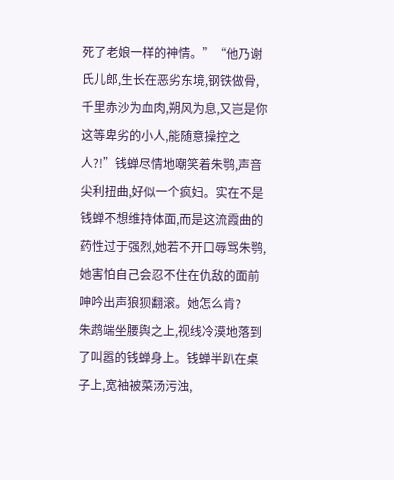死了老娘一样的神情。”“他乃谢氏儿郎,生长在恶劣东境,钢铁做骨,千里赤沙为血肉,朔风为息,又岂是你这等卑劣的小人,能随意操控之人?!”钱蝉尽情地嘲笑着朱鹗,声音尖利扭曲,好似一个疯妇。实在不是钱蝉不想维持体面,而是这流霞曲的药性过于强烈,她若不开口辱骂朱鹗,她害怕自己会忍不住在仇敌的面前呻吟出声狼狈翻滚。她怎么肯?
朱鹉端坐腰舆之上,视线冷漠地落到了叫嚣的钱蝉身上。钱蝉半趴在桌子上,宽袖被菜汤污浊,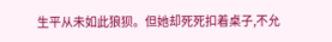生平从未如此狼狈。但她却死死扣着桌子,不允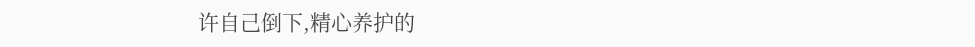许自己倒下,精心养护的